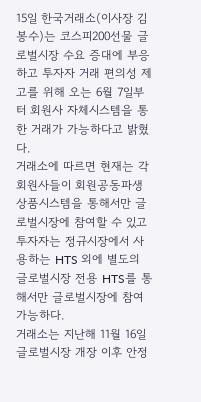15일 한국거래소(이사장 김봉수)는 코스피200선물 글로벌시장 수요 증대에 부응하고 투자자 거래 편의성 제고를 위해 오는 6월 7일부터 회원사 자체시스템을 통한 거래가 가능하다고 밝혔다.
거래소에 따르면 현재는 각 회원사들이 회원공동파생상품시스템을 통해서만 글로벌시장에 참여할 수 있고 투자자는 정규시장에서 사용하는 HTS 외에 별도의 글로벌시장 전용 HTS를 통해서만 글로벌시장에 참여 가능하다.
거래소는 지난해 11월 16일 글로벌시장 개장 이후 안정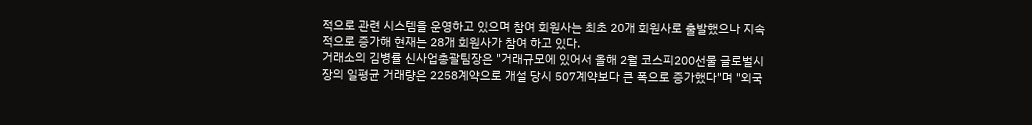적으로 관련 시스템을 운영하고 있으며 참여 회원사는 최초 20개 회원사로 출발했으나 지속적으로 증가해 현재는 28개 회원사가 참여 하고 있다.
거래소의 김병률 신사업총괄팀장은 "거래규모에 있어서 올해 2월 코스피200선물 글로벌시장의 일평균 거래량은 2258계약으로 개설 당시 507계약보다 큰 폭으로 증가했다"며 "외국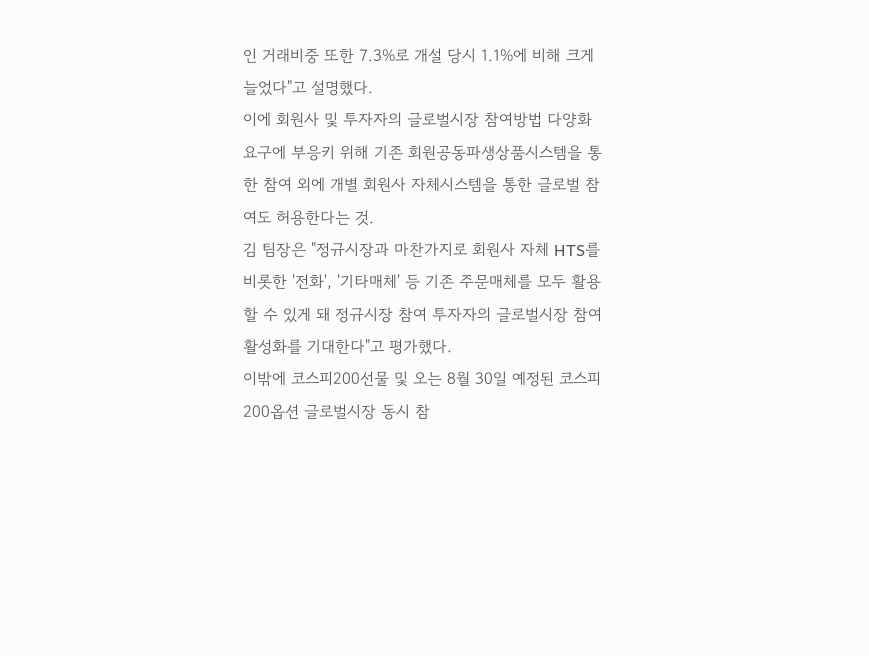인 거래비중 또한 7.3%로 개설 당시 1.1%에 비해 크게 늘었다"고 설명했다.
이에 회원사 및 투자자의 글로벌시장 참여방법 다양화 요구에 부응키 위해 기존 회원공동파생상품시스템을 통한 참여 외에 개별 회원사 자체시스템을 통한 글로벌 참여도 허용한다는 것.
김 팀장은 "정규시장과 마찬가지로 회원사 자체 HTS를 비롯한 '전화', '기타매체' 등 기존 주문매체를 모두 활용할 수 있게 돼 정규시장 참여 투자자의 글로벌시장 참여 활성화를 기대한다"고 평가했다.
이밖에 코스피200선물 및 오는 8월 30일 예정된 코스피200옵션 글로벌시장 동시 참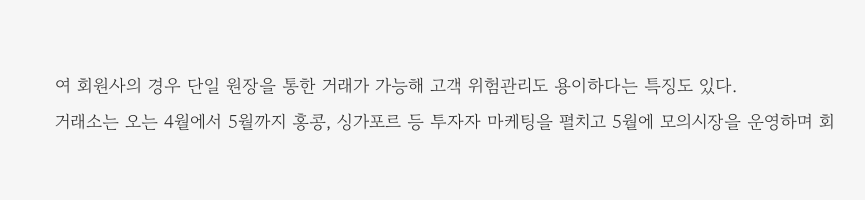여 회원사의 경우 단일 원장을 통한 거래가 가능해 고객 위험관리도 용이하다는 특징도 있다.
거래소는 오는 4월에서 5월까지 홍콩, 싱가포르 등 투자자 마케팅을 펼치고 5월에 모의시장을 운영하며 회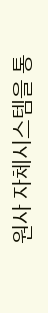원사 자체시스템을 통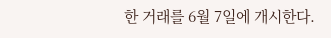한 거래를 6월 7일에 개시한다.